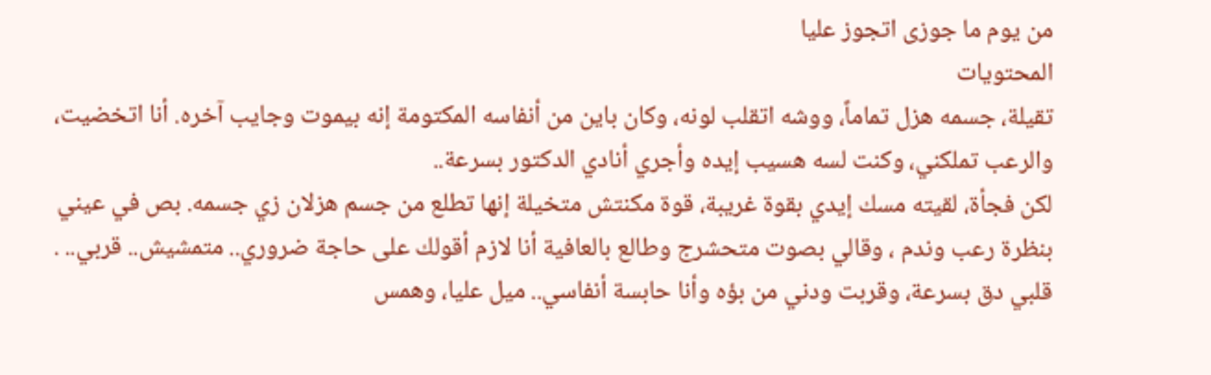من يوم ما جوزى اتجوز عليا
المحتويات
تقيلة، جسمه هزل تماماً، ووشه اتقلب لونه، وكان باين من أنفاسه المكتومة إنه بيموت وجايب آخره. أنا اتخضيت، والرعب تملكني، وكنت لسه هسيب إيده وأجري أنادي الدكتور بسرعة..
لكن فجأة، لقيته مسك إيدي بقوة غريبة، قوة مكنتش متخيلة إنها تطلع من جسم هزلان زي جسمه. بص في عيني بنظرة رعب وندم ، وقالي بصوت متحشرج وطالع بالعافية أنا لازم أقولك على حاجة ضروري.. متمشيش.. قربي.. .
قلبي دق بسرعة، وقربت ودني من بؤه وأنا حابسة أنفاسي.. ميل عليا، وهمس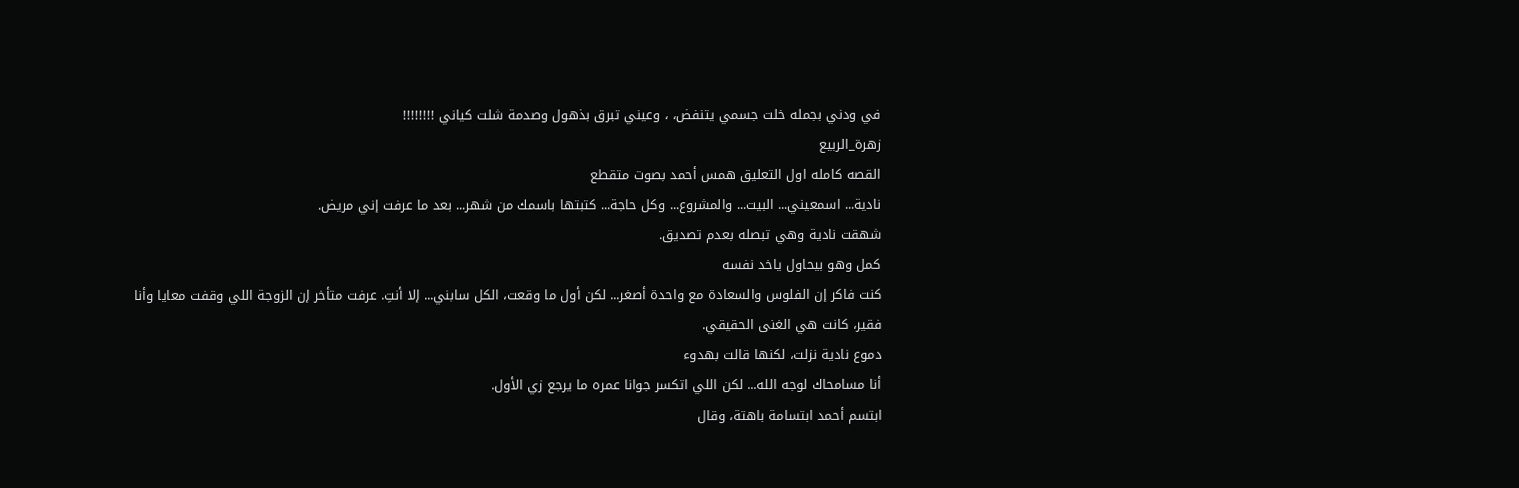في ودني بجمله خلت جسمي يتنفض، ، وعيني تبرق بذهول وصدمة شلت كياني !!!!!!!!
زهرة_الربيع
القصه كامله اول التعليق همس أحمد بصوت متقطع
نادية... اسمعيني... البيت... والمشروع... وكل حاجة... كتبتها باسمك من شهر... بعد ما عرفت إني مريض.
شهقت نادية وهي تبصله بعدم تصديق.
كمل وهو بيحاول ياخد نفسه
كنت فاكر إن الفلوس والسعادة مع واحدة أصغر... لكن أول ما وقعت، الكل سابني... إلا أنتِ. عرفت متأخر إن الزوجة اللي وقفت معايا وأنا فقير، كانت هي الغنى الحقيقي.
دموع نادية نزلت، لكنها قالت بهدوء
أنا مسامحاك لوجه الله... لكن اللي اتكسر جوانا عمره ما يرجع زي الأول.
ابتسم أحمد ابتسامة باهتة، وقال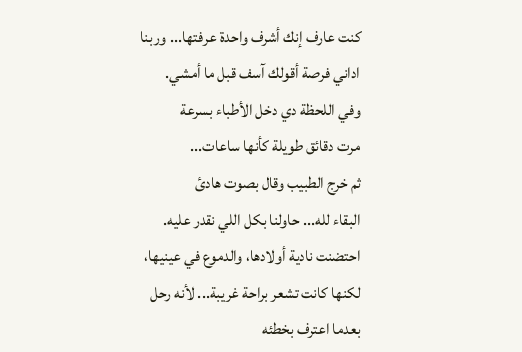كنت عارف إنك أشرف واحدة عرفتها... وربنا اداني فرصة أقولك آسف قبل ما أمشي.
وفي اللحظة دي دخل الأطباء بسرعة
مرت دقائق طويلة كأنها ساعات...
ثم خرج الطبيب وقال بصوت هادئ
البقاء لله... حاولنا بكل اللي نقدر عليه.
احتضنت نادية أولادها، والدموع في عينيها، لكنها كانت تشعر براحة غريبة... لأنه رحل بعدما اعترف بخطئه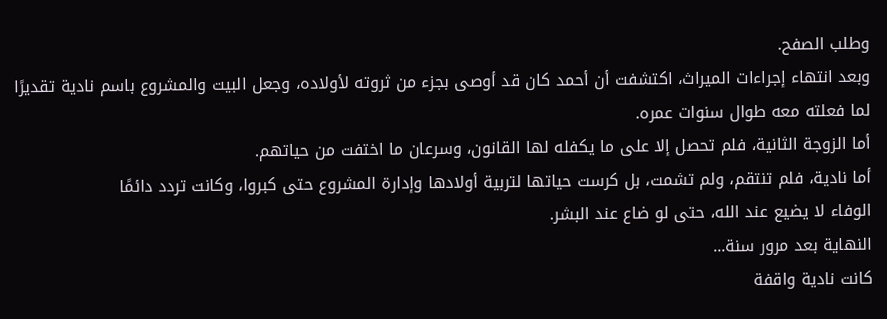وطلب الصفح.
وبعد انتهاء إجراءات الميراث، اكتشفت أن أحمد كان قد أوصى بجزء من ثروته لأولاده، وجعل البيت والمشروع باسم نادية تقديرًا لما فعلته معه طوال سنوات عمره.
أما الزوجة الثانية، فلم تحصل إلا على ما يكفله لها القانون، وسرعان ما اختفت من حياتهم.
أما نادية، فلم تنتقم، ولم تشمت، بل كرست حياتها لتربية أولادها وإدارة المشروع حتى كبروا، وكانت تردد دائمًا
الوفاء لا يضيع عند الله، حتى لو ضاع عند البشر.
النهاية بعد مرور سنة...
كانت نادية واقفة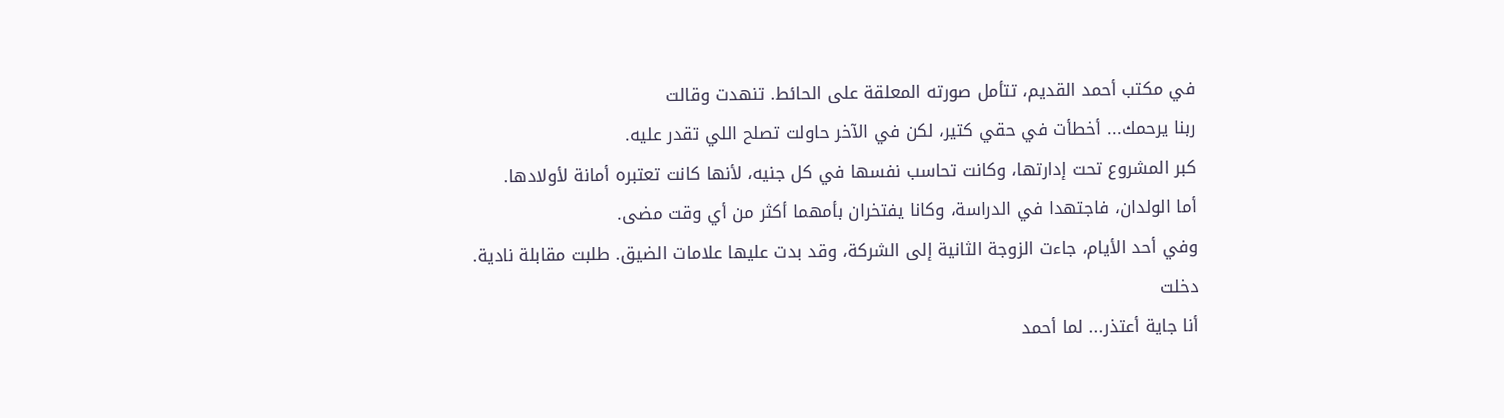في مكتب أحمد القديم، تتأمل صورته المعلقة على الحائط. تنهدت وقالت
ربنا يرحمك... أخطأت في حقي كتير، لكن في الآخر حاولت تصلح اللي تقدر عليه.
كبر المشروع تحت إدارتها، وكانت تحاسب نفسها في كل جنيه، لأنها كانت تعتبره أمانة لأولادها.
أما الولدان، فاجتهدا في الدراسة، وكانا يفتخران بأمهما أكثر من أي وقت مضى.
وفي أحد الأيام، جاءت الزوجة الثانية إلى الشركة، وقد بدت عليها علامات الضيق. طلبت مقابلة نادية.
دخلت
أنا جاية أعتذر... لما أحمد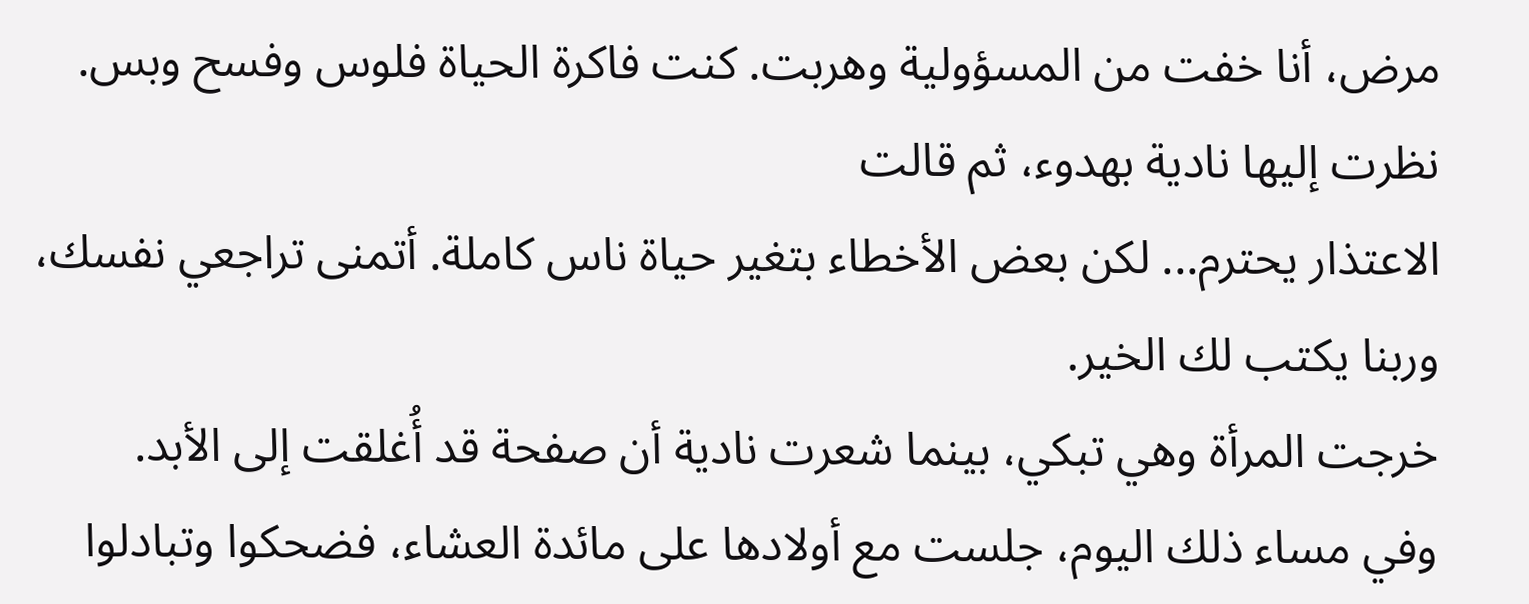مرض، أنا خفت من المسؤولية وهربت. كنت فاكرة الحياة فلوس وفسح وبس.
نظرت إليها نادية بهدوء، ثم قالت
الاعتذار يحترم... لكن بعض الأخطاء بتغير حياة ناس كاملة. أتمنى تراجعي نفسك، وربنا يكتب لك الخير.
خرجت المرأة وهي تبكي، بينما شعرت نادية أن صفحة قد أُغلقت إلى الأبد.
وفي مساء ذلك اليوم، جلست مع أولادها على مائدة العشاء، فضحكوا وتبادلوا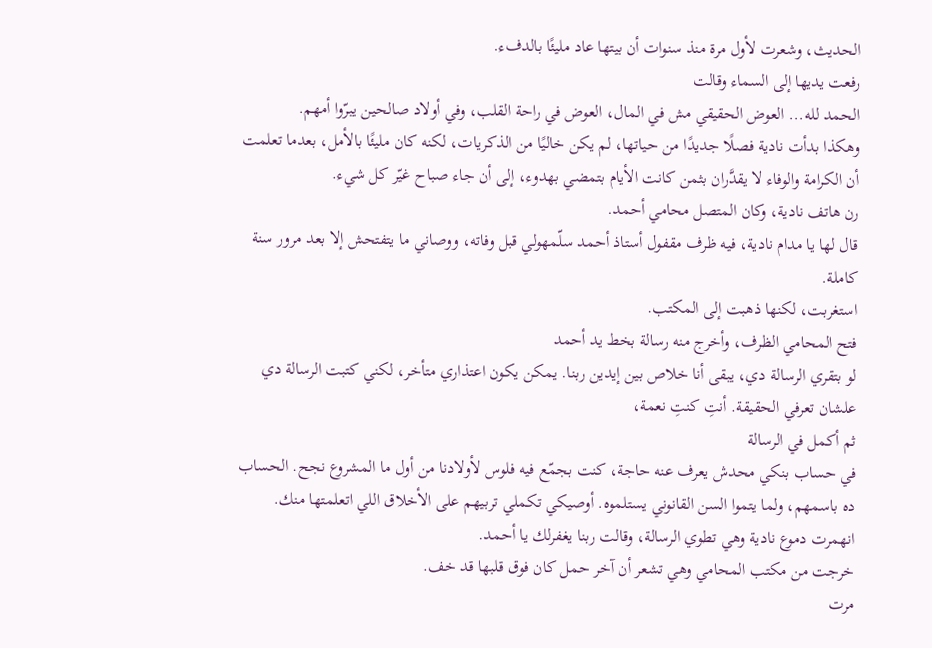الحديث، وشعرت لأول مرة منذ سنوات أن بيتها عاد مليئًا بالدفء.
رفعت يديها إلى السماء وقالت
الحمد لله... العوض الحقيقي مش في المال، العوض في راحة القلب، وفي أولاد صالحين يبرّوا أمهم.
وهكذا بدأت نادية فصلًا جديدًا من حياتها، لم يكن خاليًا من الذكريات، لكنه كان مليئًا بالأمل، بعدما تعلمت أن الكرامة والوفاء لا يقدَّران بثمن كانت الأيام بتمضي بهدوء، إلى أن جاء صباح غيّر كل شيء.
رن هاتف نادية، وكان المتصل محامي أحمد.
قال لها يا مدام نادية، فيه ظرف مقفول أستاذ أحمد سلّمهولي قبل وفاته، ووصاني ما يتفتحش إلا بعد مرور سنة كاملة.
استغربت، لكنها ذهبت إلى المكتب.
فتح المحامي الظرف، وأخرج منه رسالة بخط يد أحمد
لو بتقري الرسالة دي، يبقى أنا خلاص بين إيدين ربنا. يمكن يكون اعتذاري متأخر، لكني كتبت الرسالة دي علشان تعرفي الحقيقة. أنتِ كنتِ نعمة،
ثم أكمل في الرسالة
في حساب بنكي محدش يعرف عنه حاجة، كنت بجمّع فيه فلوس لأولادنا من أول ما المشروع نجح. الحساب ده باسمهم، ولما يتموا السن القانوني يستلموه. أوصيكي تكملي تربيهم على الأخلاق اللي اتعلمتها منك.
انهمرت دموع نادية وهي تطوي الرسالة، وقالت ربنا يغفرلك يا أحمد.
خرجت من مكتب المحامي وهي تشعر أن آخر حمل كان فوق قلبها قد خف.
مرت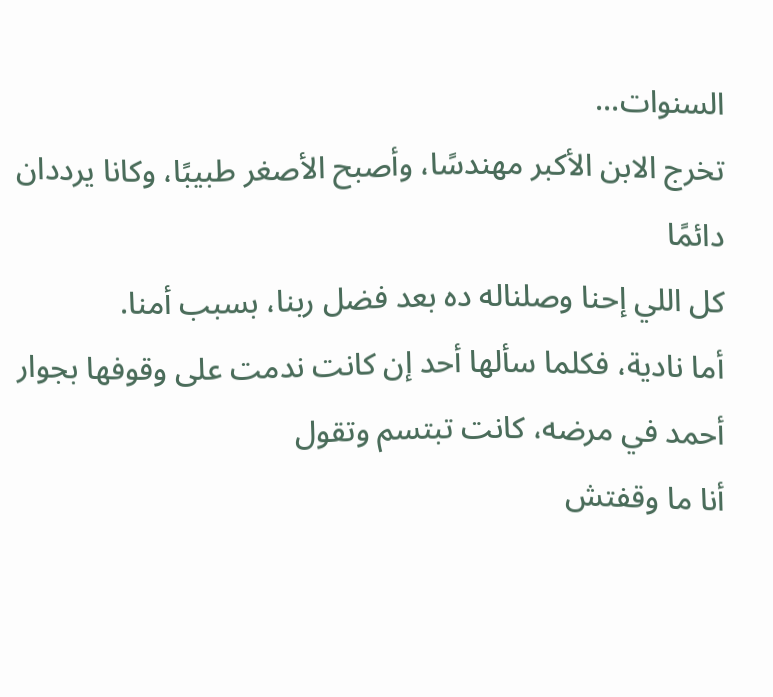السنوات...
تخرج الابن الأكبر مهندسًا، وأصبح الأصغر طبيبًا، وكانا يرددان دائمًا
كل اللي إحنا وصلناله ده بعد فضل ربنا، بسبب أمنا.
أما نادية، فكلما سألها أحد إن كانت ندمت على وقوفها بجوار أحمد في مرضه، كانت تبتسم وتقول
أنا ما وقفتش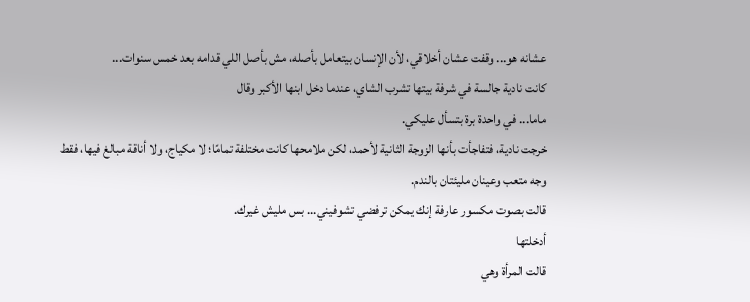عشانه هو... وقفت عشان أخلاقي، لأن الإنسان بيتعامل بأصله، مش بأصل اللي قدامه بعد خمس سنوات...
كانت نادية جالسة في شرفة بيتها تشرب الشاي، عندما دخل ابنها الأكبر وقال
ماما... في واحدة برة بتسأل عليكي.
خرجت نادية، فتفاجأت بأنها الزوجة الثانية لأحمد، لكن ملامحها كانت مختلفة تمامًا؛ لا مكياج، ولا أناقة مبالغ فيها، فقط وجه متعب وعينان مليئتان بالندم.
قالت بصوت مكسور عارفة إنك يمكن ترفضي تشوفيني... بس مليش غيرك.
أدخلتها
قالت المرأة وهي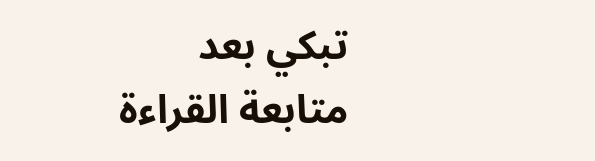تبكي بعد
متابعة القراءة